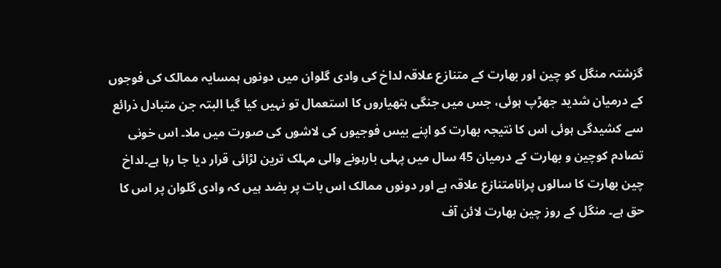گزشتہ منگل کو چین اور بھارت کے متنازع علاقہ لداخ کی وادی گلوان میں دونوں ہمسایہ ممالک کی فوجوں کے درمیان شدید جھڑپ ہوئی، جس میں جنگی ہتھیاروں کا استعمال تو نہیں کیا گیا البتہ جن متبادل ذرائع سے کشیدگی ہوئی اس کا نتیجہ بھارت کو اپنے بیس فوجیوں کی لاشوں کی صورت میں ملا۔ اس خونی تصادم کوچین و بھارت کے درمیان 45 سال میں پہلی بارہونے والی مہلک ترین لڑائی قرار دیا جا رہا ہے۔لداخ چین بھارت کا سالوں پرانامتنازع علاقہ ہے اور دونوں ممالک اس بات پر بضد ہیں کہ وادی گلوان پر اس کا حق ہے۔ منگل کے روز چین بھارت لائن آف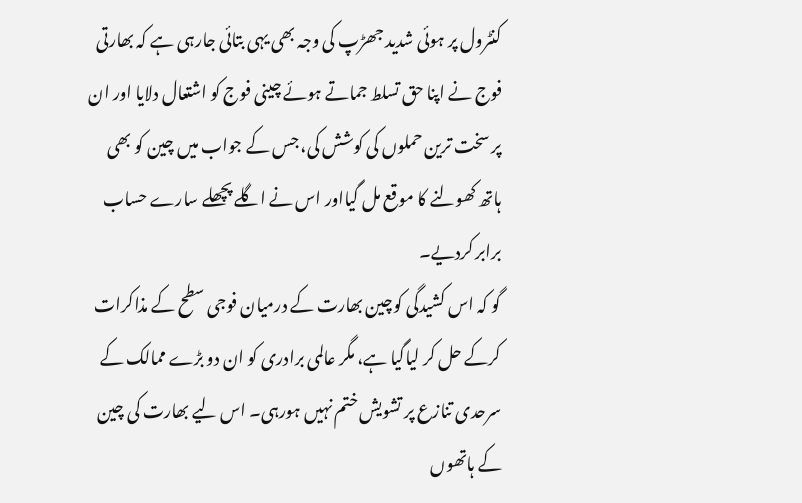کنٹرول پر ہوئی شدید جھڑپ کی وجہ بھی یہی بتائی جارہی ہے کہ بھارتی فوج نے اپنا حق تسلط جماتے ہوئے چینی فوج کو اشتعال دلایا اور ان پر سخت ترین حملوں کی کوشش کی، جس کے جواب میں چین کو بھی ہاتھ کھولنے کا موقع مل گیااور اس نے اگلے پچھلے سارے حساب برابر کردیے۔
گو کہ اس کشیدگی کوچین بھارت کے درمیان فوجی سطح کے مذاکرات کرکے حل کر لیاگیا ہے، مگر عالمی برادری کو ان دو بڑے ممالک کے سرحدی تنازع پر تشویش ختم نہیں ہورہی۔ اس لیے بھارت کی چین کے ہاتھوں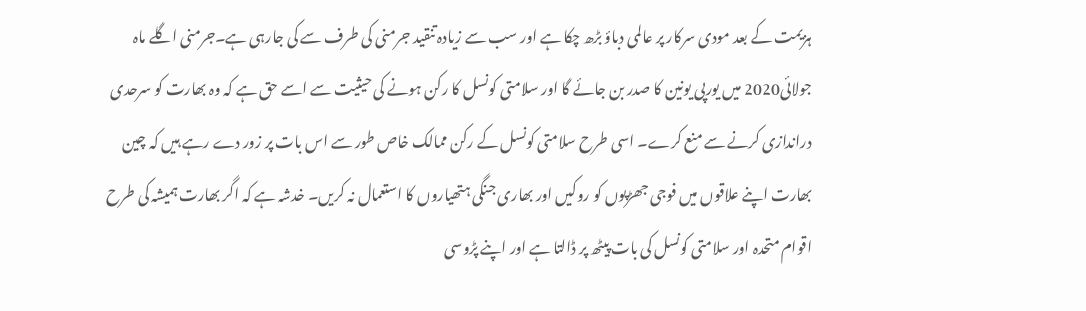ہزیمت کے بعد مودی سرکار پر عالمی دباؤ بڑھ چکا ہے اور سب سے زیادہ تنقید جرمنی کی طرف سے کی جارہی ہے۔جرمنی اگلے ماہ جولائی2020 میں یورپی یونین کا صدر بن جائے گا اور سلامتی کونسل کا رکن ہونے کی حیثیت سے اسے حق ہے کہ وہ بھارت کو سرحدی دراندازی کرنے سے منع کرے۔ اسی طرح سلامتی کونسل کے رکن ممالک خاص طور سے اس بات پر زور دے رہے ہیں کہ چین بھارت اپنے علاقوں میں فوجی جھڑپوں کو روکیں اور بھاری جنگی ہتھیاروں کا استعمال نہ کریں۔ خدشہ ہے کہ اگر بھارت ہمیشہ کی طرح اقوام متحدہ اور سلامتی کونسل کی بات پیٹھ پر ڈالتا ہے اور اپنے پڑوسی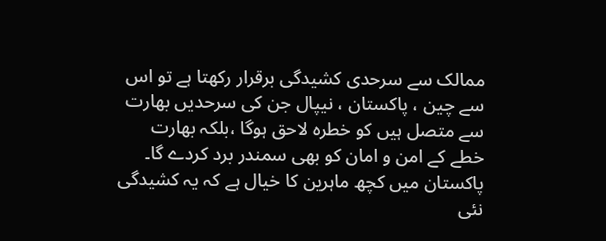ممالک سے سرحدی کشیدگی برقرار رکھتا ہے تو اس سے چین ، پاکستان ، نیپال جن کی سرحدیں بھارت سے متصل ہیں کو خطرہ لاحق ہوگا ،بلکہ بھارت خطے کے امن و امان کو بھی سمندر برد کردے گا۔
پاکستان میں کچھ ماہرین کا خیال ہے کہ یہ کشیدگی نئی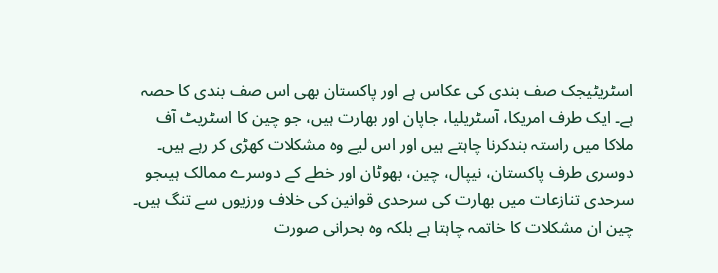اسٹریٹیجک صف بندی کی عکاس ہے اور پاکستان بھی اس صف بندی کا حصہ ہے۔ ایک طرف امریکا، آسٹریلیا، جاپان اور بھارت ہیں، جو چین کا اسٹریٹ آف ملاکا میں راستہ بندکرنا چاہتے ہیں اور اس لیے وہ مشکلات کھڑی کر رہے ہیں۔ دوسری طرف پاکستان، نیپال، چین، بھوٹان اور خطے کے دوسرے ممالک ہیںجو سرحدی تنازعات میں بھارت کی سرحدی قوانین کی خلاف ورزیوں سے تنگ ہیں۔ چین ان مشکلات کا خاتمہ چاہتا ہے بلکہ وہ بحرانی صورت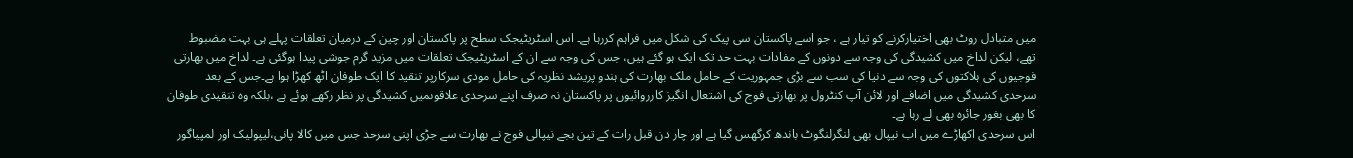میں متبادل روٹ بھی اختیارکرنے کو تیار ہے ، جو اسے پاکستان سی پیک کی شکل میں فراہم کررہا ہے۔ اس اسٹریٹیجک سطح پر پاکستان اور چین کے درمیان تعلقات پہلے ہی بہت مضبوط تھے، لیکن لداخ میں کشیدگی کی وجہ سے دونوں کے مفادات بہت حد تک ایک ہو گئے ہیں، جس کی وجہ سے ان کے اسٹریٹیجک تعلقات میں مزید گرم جوشی پیدا ہوگئی ہے۔ لداخ میں بھارتی فوجیوں کی ہلاکتوں کی وجہ سے دنیا کی سب سے بڑی جمہوریت کے حامل ملک بھارت کی ہندو پریشد نظریہ کی حامل مودی سرکارپر تنقید کا ایک طوفان اٹھ کھڑا ہوا ہے۔جس کے بعد سرحدی کشیدگی میں اضافے اور لائن آپ کنٹرول پر بھارتی فوج کی اشتعال انگیز کارروائیوں پر پاکستان نہ صرف اپنے سرحدی علاقوںمیں کشیدگی پر نظر رکھے ہوئے ہے ،بلکہ وہ تنقیدی طوفان کا بھی بغور جائرہ بھی لے رہا ہے۔
اس سرحدی اکھاڑے میں اب نیپال بھی لنگرلنگوٹ باندھ کرگھس گیا ہے اور چار دن قبل رات کے تین بجے نیپالی فوج نے بھارت سے جڑی اپنی سرحد جس میں کالا پانی،لیپولیک اور لمپیاگور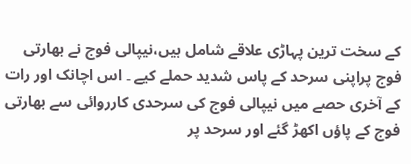کے سخت ترین پہاڑی علاقے شامل ہیں،نیپالی فوج نے بھارتی فوج پراپنی سرحد کے پاس شدید حملے کیے ۔ اس اچانک اور رات کے آخری حصے میں نیپالی فوج کی سرحدی کارروائی سے بھارتی فوج کے پاؤں اکھڑ گئے اور سرحد پر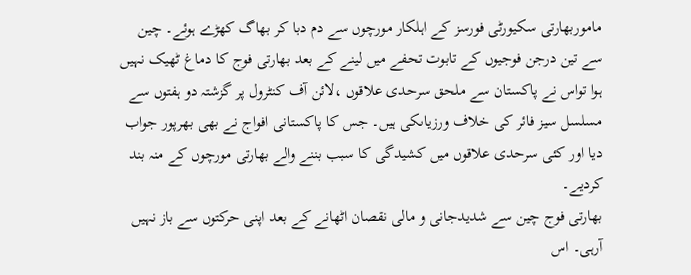ماموربھارتی سکیورٹی فورسز کے اہلکار مورچوں سے دم دبا کر بھاگ کھڑے ہوئے۔ چین سے تین درجن فوجیوں کے تابوت تحفے میں لینے کے بعد بھارتی فوج کا دماغ ٹھیک نہیں ہوا تواس نے پاکستان سے ملحق سرحدی علاقوں ،لائن آف کنٹرول پر گزشتہ دو ہفتوں سے مسلسل سیز فائر کی خلاف ورزیاںکی ہیں۔ جس کا پاکستانی افواج نے بھی بھرپور جواب دیا اور کئی سرحدی علاقوں میں کشیدگی کا سبب بننے والے بھارتی مورچوں کے منہ بند کردیے۔
بھارتی فوج چین سے شدیدجانی و مالی نقصان اٹھانے کے بعد اپنی حرکتوں سے باز نہیں آرہی۔ اس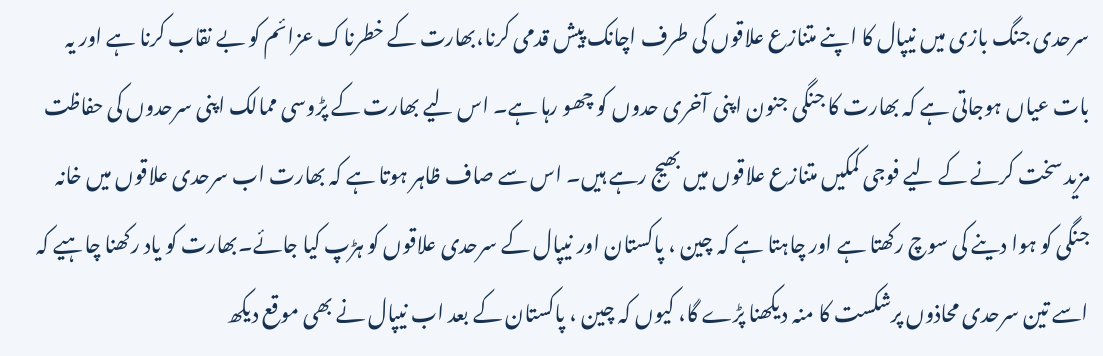سرحدی جنگ بازی میں نیپال کا اپنے متنازع علاقوں کی طرف اچانک پیش قدمی کرنا،بھارت کے خطرناک عزائم کو بے نقاب کرنا ہے اور یہ بات عیاں ہوجاتی ہے کہ بھارت کا جنگی جنون اپنی آخری حدوں کو چھو رہا ہے۔ اس لیے بھارت کے پڑوسی ممالک اپنی سرحدوں کی حفاظت مزید سخت کرنے کے لیے فوجی کمکیں متنازع علاقوں میں بھیج رہے ہیں۔ اس سے صاف ظاہر ہوتا ہے کہ بھارت اب سرحدی علاقوں میں خانہ جنگی کو ہوا دینے کی سوچ رکھتا ہے اور چاہتا ہے کہ چین ، پاکستان اور نیپال کے سرحدی علاقوں کو ہڑپ کیا جائے۔بھارت کو یاد رکھنا چاہیے کہ اسے تین سرحدی محاذوں پرشکست کا منہ دیکھنا پڑے گا، کیوں کہ چین ، پاکستان کے بعد اب نیپال نے بھی موقع دیکھ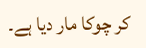کر چوکا مار دیا ہے۔